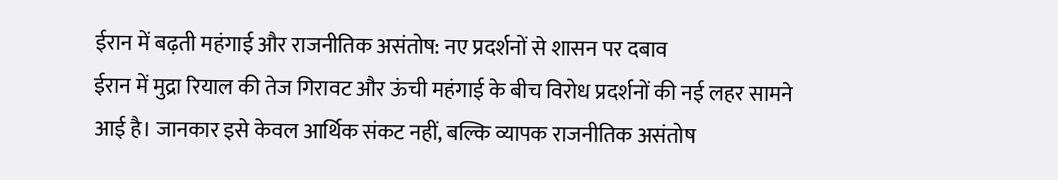ईरान में बढ़ती महंगाई और राजनीतिक असंतोष: नए प्रदर्शनों से शासन पर दबाव
ईरान में मुद्रा रियाल की तेज गिरावट और ऊंची महंगाई के बीच विरोध प्रदर्शनों की नई लहर सामने आई है। जानकार इसे केवल आर्थिक संकट नहीं, बल्कि व्यापक राजनीतिक असंतोष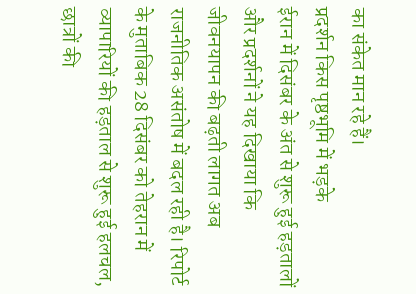का संकेत मान रहे हैं।
प्रदर्शन किस पृष्ठभूमि में भड़के
ईरान में दिसंबर के अंत से शुरू हुई हड़तालों और प्रदर्शनों ने यह दिखाया कि जीवनयापन की बढ़ती लागत अब राजनीतिक असंतोष में बदल रही है। रिपोर्ट के मुताबिक 28 दिसंबर को तेहरान में व्यापारियों की हड़ताल से शुरू हुई हलचल, छात्रों की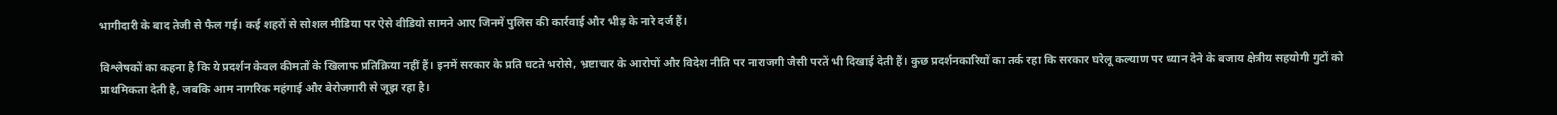भागीदारी के बाद तेजी से फैल गई। कई शहरों से सोशल मीडिया पर ऐसे वीडियो सामने आए जिनमें पुलिस की कार्रवाई और भीड़ के नारे दर्ज हैं।

विश्लेषकों का कहना है कि ये प्रदर्शन केवल कीमतों के खिलाफ प्रतिक्रिया नहीं हैं। इनमें सरकार के प्रति घटते भरोसे, भ्रष्टाचार के आरोपों और विदेश नीति पर नाराजगी जैसी परतें भी दिखाई देती हैं। कुछ प्रदर्शनकारियों का तर्क रहा कि सरकार घरेलू कल्याण पर ध्यान देने के बजाय क्षेत्रीय सहयोगी गुटों को प्राथमिकता देती है, जबकि आम नागरिक महंगाई और बेरोजगारी से जूझ रहा है।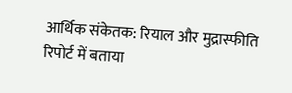आर्थिक संकेतक: रियाल और मुद्रास्फीति
रिपोर्ट में बताया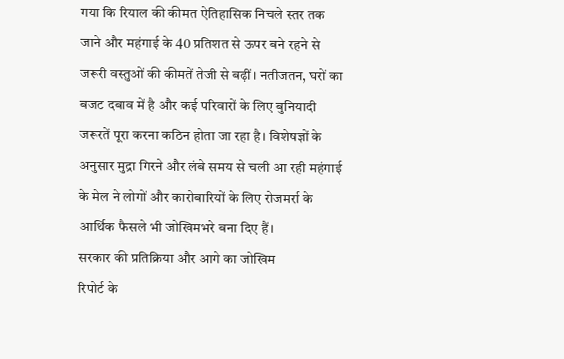गया कि रियाल की कीमत ऐतिहासिक निचले स्तर तक जाने और महंगाई के 40 प्रतिशत से ऊपर बने रहने से जरूरी वस्तुओं की कीमतें तेजी से बढ़ीं। नतीजतन, घरों का बजट दबाव में है और कई परिवारों के लिए बुनियादी जरूरतें पूरा करना कठिन होता जा रहा है। विशेषज्ञों के अनुसार मुद्रा गिरने और लंबे समय से चली आ रही महंगाई के मेल ने लोगों और कारोबारियों के लिए रोजमर्रा के आर्थिक फैसले भी जोखिमभरे बना दिए हैं।
सरकार की प्रतिक्रिया और आगे का जोखिम
रिपोर्ट के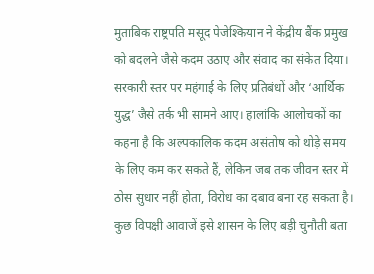मुताबिक राष्ट्रपति मसूद पेजेश्कियान ने केंद्रीय बैंक प्रमुख को बदलने जैसे कदम उठाए और संवाद का संकेत दिया। सरकारी स्तर पर महंगाई के लिए प्रतिबंधों और ‘आर्थिक युद्ध’ जैसे तर्क भी सामने आए। हालांकि आलोचकों का कहना है कि अल्पकालिक कदम असंतोष को थोड़े समय के लिए कम कर सकते हैं, लेकिन जब तक जीवन स्तर में ठोस सुधार नहीं होता, विरोध का दबाव बना रह सकता है।
कुछ विपक्षी आवाजें इसे शासन के लिए बड़ी चुनौती बता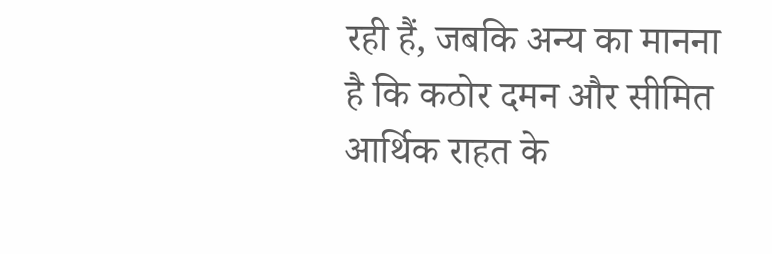रही हैं, जबकि अन्य का मानना है कि कठोर दमन और सीमित आर्थिक राहत के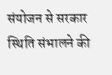संयोजन से सरकार स्थिति संभालने की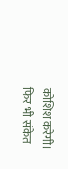कोशिश करेगी। फिर भी संकेत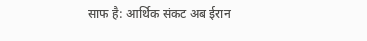साफ है: आर्थिक संकट अब ईरान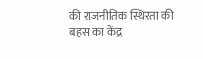की राजनीतिक स्थिरता की बहस का केंद्र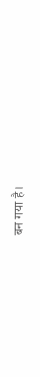बन गया है।